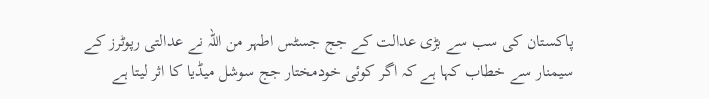پاکستان کی سب سے بڑی عدالت کے جج جسٹس اطہر من اللہ نے عدالتی رپوٹرز کے سیمنار سے خطاب کہا ہے کہ اگر کوئی خودمختار جج سوشل میڈیا کا اثر لیتا ہے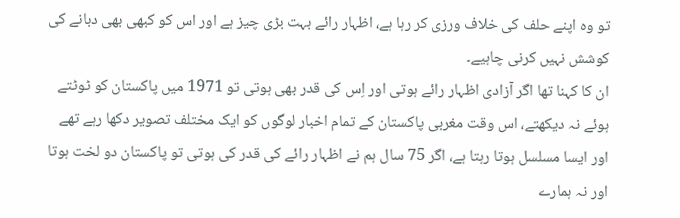تو وہ اپنے حلف کی خلاف ورزی کر رہا ہے، اظہار رائے بہت بڑی چیز ہے اور اس کو کبھی بھی دبانے کی کوشش نہیں کرنی چاہیے۔
ان کا کہنا تھا اگر آزادی اظہار رائے ہوتی اور اِس کی قدر بھی ہوتی تو 1971 میں پاکستان کو ٹوٹتے ہوئے نہ دیکھتے، اس وقت مغربی پاکستان کے تمام اخبار لوگوں کو ایک مختلف تصویر دکھا رہے تھے اور ایسا مسلسل ہوتا رہتا ہے، اگر 75 سال ہم نے اظہار رائے کی قدر کی ہوتی تو پاکستان دو لخت ہوتا اور نہ ہمارے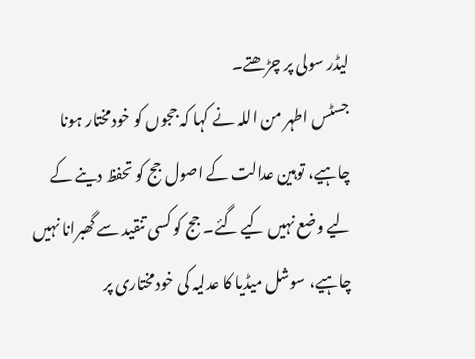لیڈر سولی پر چڑھتے۔
جسٹس اطہر من اللہ نے کہا کہ ججوں کو خودمختار ہونا چاہیے، توہین عدالت کے اصول جج کو تحفظ دینے کے لیے وضع نہیں کیے گئے۔ جج کو کسی تنقید سے گھبرانا نہیں چاہیے، سوشل میڈیا کا عدلیہ کی خودمختاری پر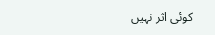کوئی اثر نہیں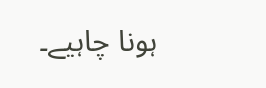ہونا چاہیے۔